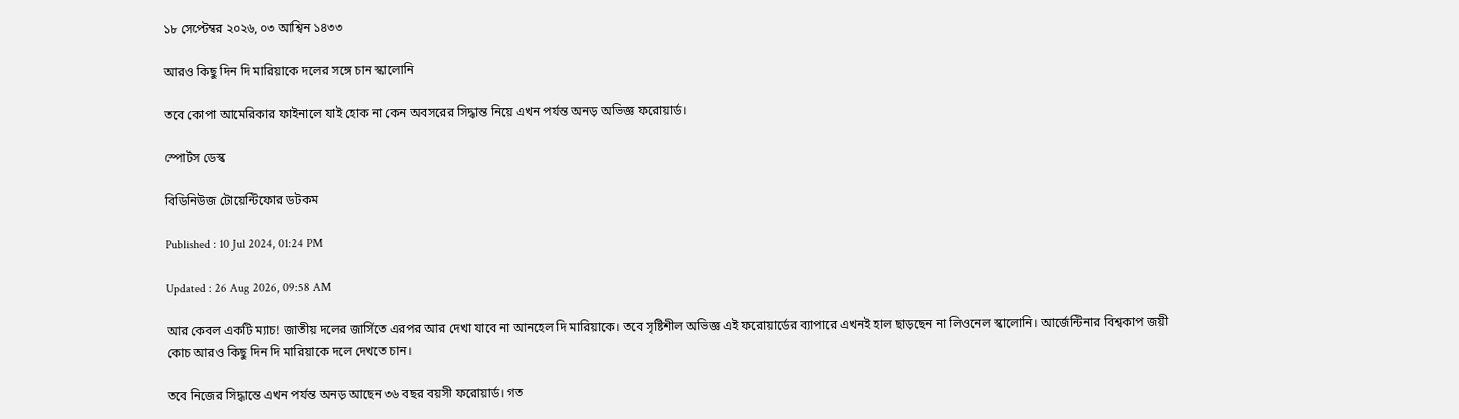১৮ সেপ্টেম্বর ২০২৬, ০৩ আশ্বিন ১৪৩৩

আরও কিছু দিন দি মারিয়াকে দলের সঙ্গে চান স্কালোনি

তবে কোপা আমেরিকার ফাইনালে যাই হোক না কেন অবসরের সিদ্ধান্ত নিয়ে এখন পর্যন্ত অনড় অভিজ্ঞ ফরোয়ার্ড।

স্পোর্টস ডেস্ক

বিডিনিউজ টোয়েন্টিফোর ডটকম

Published : 10 Jul 2024, 01:24 PM

Updated : 26 Aug 2026, 09:58 AM

আর কেবল একটি ম‍্যাচ! জাতীয় দলের জার্সিতে এরপর আর দেখা যাবে না আনহেল দি মারিয়াকে। তবে সৃষ্টিশীল অভিজ্ঞ এই ফরোয়ার্ডের ব‍্যাপারে এখনই হাল ছাড়ছেন না লিওনেল স্কালোনি। আর্জেন্টিনার বিশ্বকাপ জয়ী কোচ আরও কিছু দিন দি মারিয়াকে দলে দেখতে চান।

তবে নিজের সিদ্ধান্তে এখন পর্যন্ত অনড় আছেন ৩৬ বছর বয়সী ফরোয়ার্ড। গত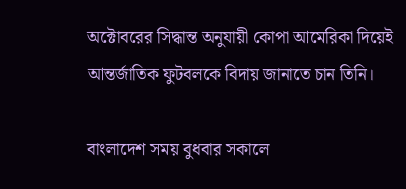অক্টোবরের সিদ্ধান্ত অনুযায়ী কোপা আমেরিকা দিয়েই আন্তর্জাতিক ফুটবলকে বিদায় জানাতে চান তিনি।

বাংলাদেশ সময় বুধবার সকালে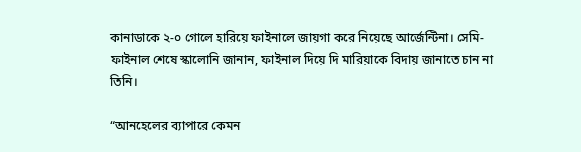কানাডাকে ২-০ গোলে হারিয়ে ফাইনালে জায়গা করে নিয়েছে আর্জেন্টিনা। সেমি-ফাইনাল শেষে স্কালোনি জানান, ফাইনাল দিয়ে দি মারিয়াকে বিদায় জানাতে চান না তিনি।

“আনহেলের ব্যাপারে কেমন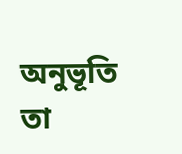অনুভূতি তা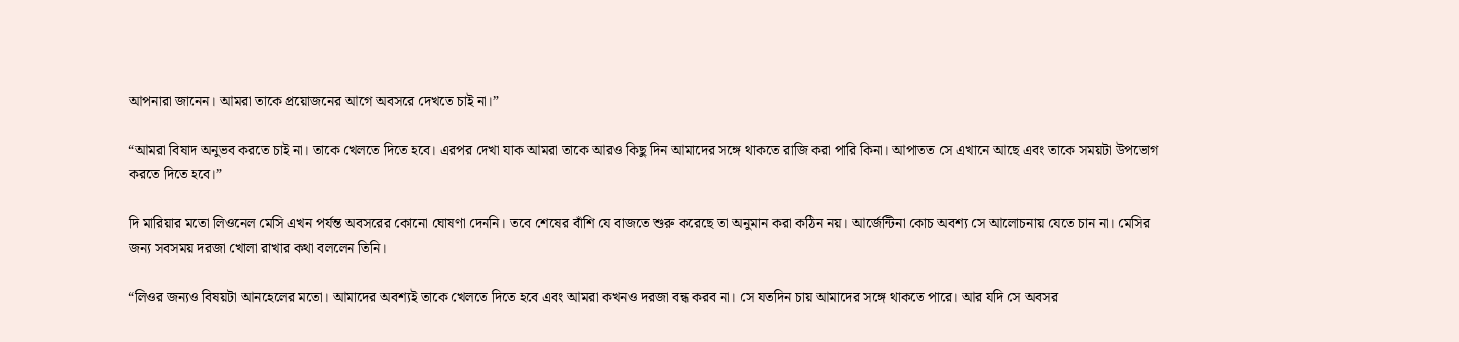আপনারা জানেন। আমরা তাকে প্রয়োজনের আগে অবসরে দেখতে চাই না।”

“আমরা বিষাদ অনুভব করতে চাই না। তাকে খেলতে দিতে হবে। এরপর দেখা যাক আমরা তাকে আরও কিছু দিন আমাদের সঙ্গে থাকতে রাজি করা পারি কিনা। আপাতত সে এখানে আছে এবং তাকে সময়টা উপভোগ করতে দিতে হবে।”

দি মারিয়ার মতো লিওনেল মেসি এখন পর্যন্ত অবসরের কোনো ঘোষণা দেননি। তবে শেষের বাঁশি যে বাজতে শুরু করেছে তা অনুমান করা কঠিন নয়। আর্জেন্টিনা কোচ অবশ্য সে আলোচনায় যেতে চান না। মেসির জন্য সবসময় দরজা খোলা রাখার কথা বললেন তিনি।

“লিওর জন্যও বিষয়টা আনহেলের মতো। আমাদের অবশ্যই তাকে খেলতে দিতে হবে এবং আমরা কখনও দরজা বন্ধ করব না। সে যতদিন চায় আমাদের সঙ্গে থাকতে পারে। আর যদি সে অবসর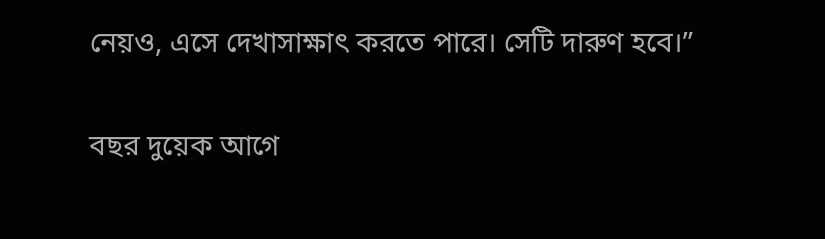নেয়ও, এসে দেখাসাক্ষাৎ করতে পারে। সেটি দারুণ হবে।”

বছর দুয়েক আগে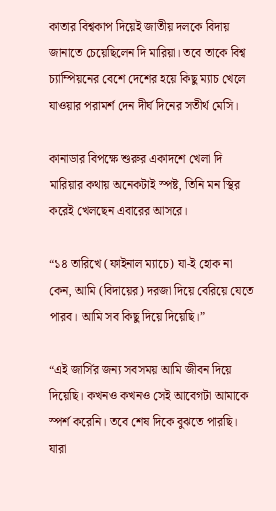কাতার বিশ্বকাপ দিয়েই জাতীয় দলকে বিদায় জানাতে চেয়েছিলেন দি মারিয়া। তবে তাকে বিশ্ব চ‍্যাম্পিয়নের বেশে দেশের হয়ে কিছু ম‍্যাচ খেলে যাওয়ার পরামর্শ দেন দীর্ঘ দিনের সতীর্থ মেসি।

কানাডার বিপক্ষে শুরুর একাদশে খেলা দি মারিয়ার কথায় অনেকটাই স্পষ্ট, তিনি মন স্থির করেই খেলছেন এবারের আসরে।

“১৪ তারিখে (ফাইনাল ম্যাচে) যা-ই হোক না কেন, আমি (বিদায়ের) দরজা দিয়ে বেরিয়ে যেতে পারব। আমি সব কিছু দিয়ে দিয়েছি।”

“এই জার্সির জন্য সবসময় আমি জীবন দিয়ে দিয়েছি। কখনও কখনও সেই আবেগটা আমাকে স্পর্শ করেনি। তবে শেষ দিকে বুঝতে পারছি। যারা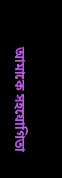আমাকে সহযোগিতা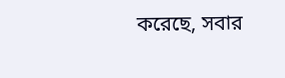করেছে, সবার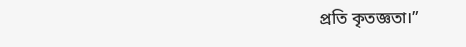প্রতি কৃতজ্ঞতা।”